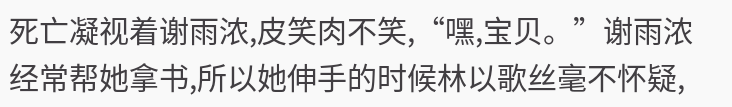死亡凝视着谢雨浓,皮笑肉不笑,“嘿,宝贝。”谢雨浓经常帮她拿书,所以她伸手的时候林以歌丝毫不怀疑,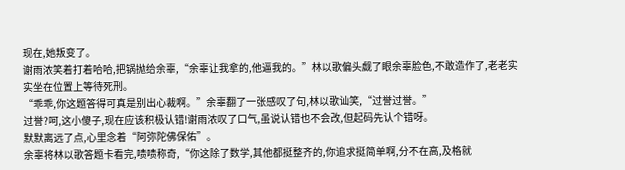现在,她叛变了。
谢雨浓笑着打着哈哈,把锅抛给余辜,“余辜让我拿的,他逼我的。”林以歌偏头觑了眼余辜脸色,不敢造作了,老老实实坐在位置上等待死刑。
“乖乖,你这题答得可真是别出心裁啊。”余辜翻了一张感叹了句,林以歌讪笑,“过誉过誉。”
过誉?呵,这小傻子,现在应该积极认错!谢雨浓叹了口气,虽说认错也不会改,但起码先认个错呀。
默默离远了点,心里念着“阿弥陀佛保佑”。
余辜将林以歌答题卡看完,啧啧称奇,“你这除了数学,其他都挺整齐的,你追求挺简单啊,分不在高,及格就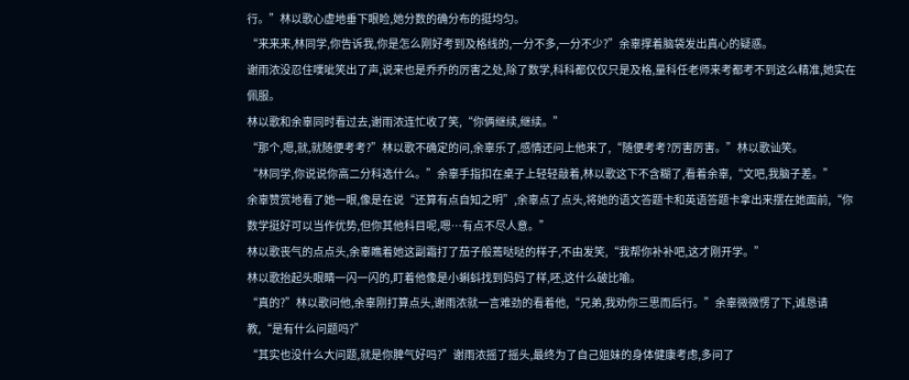行。”林以歌心虚地垂下眼睑,她分数的确分布的挺均匀。
“来来来,林同学,你告诉我,你是怎么刚好考到及格线的,一分不多,一分不少?”余辜撑着脑袋发出真心的疑惑。
谢雨浓没忍住噗呲笑出了声,说来也是乔乔的厉害之处,除了数学,科科都仅仅只是及格,量科任老师来考都考不到这么精准,她实在佩服。
林以歌和余辜同时看过去,谢雨浓连忙收了笑,“你俩继续,继续。”
“那个,嗯,就,就随便考考?”林以歌不确定的问,余辜乐了,感情还问上他来了,“随便考考?厉害厉害。”林以歌讪笑。
“林同学,你说说你高二分科选什么。”余辜手指扣在桌子上轻轻敲着,林以歌这下不含糊了,看着余辜,“文吧,我脑子差。”
余辜赞赏地看了她一眼,像是在说“还算有点自知之明”,余辜点了点头,将她的语文答题卡和英语答题卡拿出来摆在她面前,“你数学挺好可以当作优势,但你其他科目呢,嗯…有点不尽人意。”
林以歌丧气的点点头,余辜瞧着她这副霜打了茄子般蔫哒哒的样子,不由发笑,“我帮你补补吧,这才刚开学。”
林以歌抬起头眼睛一闪一闪的,盯着他像是小蝌蚪找到妈妈了样,呸,这什么破比喻。
“真的?”林以歌问他,余辜刚打算点头,谢雨浓就一言难劲的看着他,“兄弟,我劝你三思而后行。”余辜微微愣了下,诚恳请教,“是有什么问题吗?”
“其实也没什么大问题,就是你脾气好吗?”谢雨浓摇了摇头,最终为了自己姐妹的身体健康考虑,多问了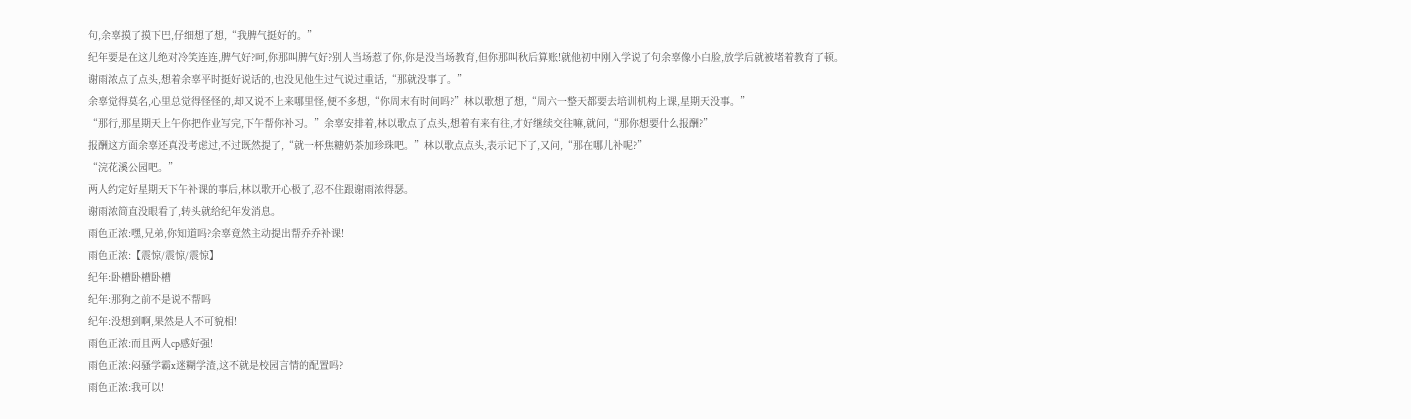句,余辜摸了摸下巴,仔细想了想,“我脾气挺好的。”
纪年要是在这儿绝对冷笑连连,脾气好?呵,你那叫脾气好?别人当场惹了你,你是没当场教育,但你那叫秋后算账!就他初中刚入学说了句余辜像小白脸,放学后就被堵着教育了顿。
谢雨浓点了点头,想着余辜平时挺好说话的,也没见他生过气说过重话,“那就没事了。”
余辜觉得莫名,心里总觉得怪怪的,却又说不上来哪里怪,便不多想,“你周末有时间吗?”林以歌想了想,“周六一整天都要去培训机构上课,星期天没事。”
“那行,那星期天上午你把作业写完,下午帮你补习。”余辜安排着,林以歌点了点头,想着有来有往,才好继续交往嘛,就问,“那你想要什么报酬?”
报酬这方面余辜还真没考虑过,不过既然提了,“就一杯焦糖奶茶加珍珠吧。”林以歌点点头,表示记下了,又问,“那在哪儿补呢?”
“浣花溪公园吧。”
两人约定好星期天下午补课的事后,林以歌开心极了,忍不住跟谢雨浓得瑟。
谢雨浓简直没眼看了,转头就给纪年发消息。
雨色正浓:嘿,兄弟,你知道吗?余辜竟然主动提出帮乔乔补课!
雨色正浓:【震惊/震惊/震惊】
纪年:卧槽卧槽卧槽
纪年:那狗之前不是说不帮吗
纪年:没想到啊,果然是人不可貌相!
雨色正浓:而且两人cp感好强!
雨色正浓:闷骚学霸x迷糊学渣,这不就是校园言情的配置吗?
雨色正浓:我可以!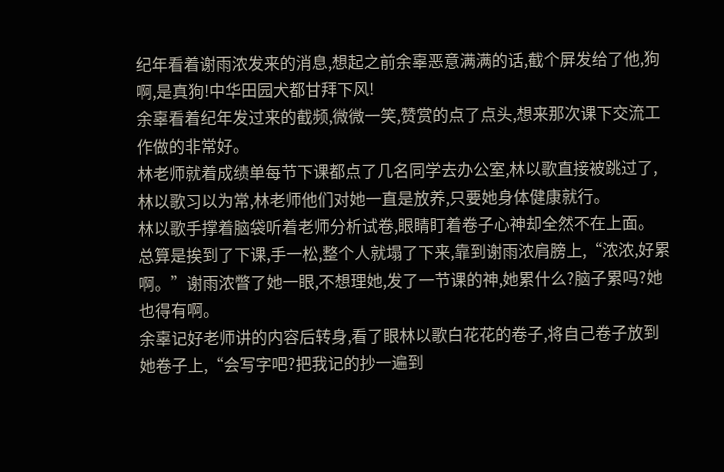纪年看着谢雨浓发来的消息,想起之前余辜恶意满满的话,截个屏发给了他,狗啊,是真狗!中华田园犬都甘拜下风!
余辜看着纪年发过来的截频,微微一笑,赞赏的点了点头,想来那次课下交流工作做的非常好。
林老师就着成绩单每节下课都点了几名同学去办公室,林以歌直接被跳过了,林以歌习以为常,林老师他们对她一直是放养,只要她身体健康就行。
林以歌手撑着脑袋听着老师分析试卷,眼睛盯着卷子心神却全然不在上面。
总算是挨到了下课,手一松,整个人就塌了下来,靠到谢雨浓肩膀上,“浓浓,好累啊。”谢雨浓瞥了她一眼,不想理她,发了一节课的神,她累什么?脑子累吗?她也得有啊。
余辜记好老师讲的内容后转身,看了眼林以歌白花花的卷子,将自己卷子放到她卷子上,“会写字吧?把我记的抄一遍到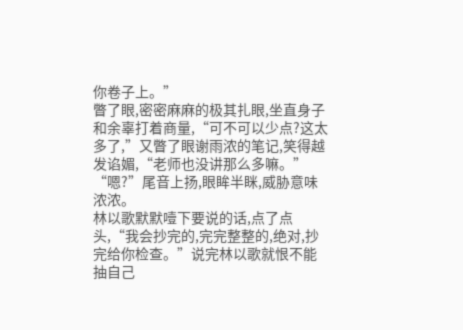你卷子上。”
瞥了眼,密密麻麻的极其扎眼,坐直身子和余辜打着商量,“可不可以少点?这太多了,”又瞥了眼谢雨浓的笔记,笑得越发谄媚,“老师也没讲那么多嘛。”
“嗯?”尾音上扬,眼眸半眯,威胁意味浓浓。
林以歌默默噎下要说的话,点了点头,“我会抄完的,完完整整的,绝对,抄完给你检查。”说完林以歌就恨不能抽自己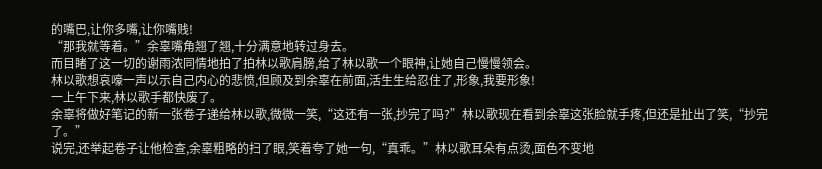的嘴巴,让你多嘴,让你嘴贱!
“那我就等着。”余辜嘴角翘了翘,十分满意地转过身去。
而目睹了这一切的谢雨浓同情地拍了拍林以歌肩膀,给了林以歌一个眼神,让她自己慢慢领会。
林以歌想哀嚎一声以示自己内心的悲愤,但顾及到余辜在前面,活生生给忍住了,形象,我要形象!
一上午下来,林以歌手都快废了。
余辜将做好笔记的新一张卷子递给林以歌,微微一笑,“这还有一张,抄完了吗?”林以歌现在看到余辜这张脸就手疼,但还是扯出了笑,“抄完了。”
说完,还举起卷子让他检查,余辜粗略的扫了眼,笑着夸了她一句,“真乖。”林以歌耳朵有点烫,面色不变地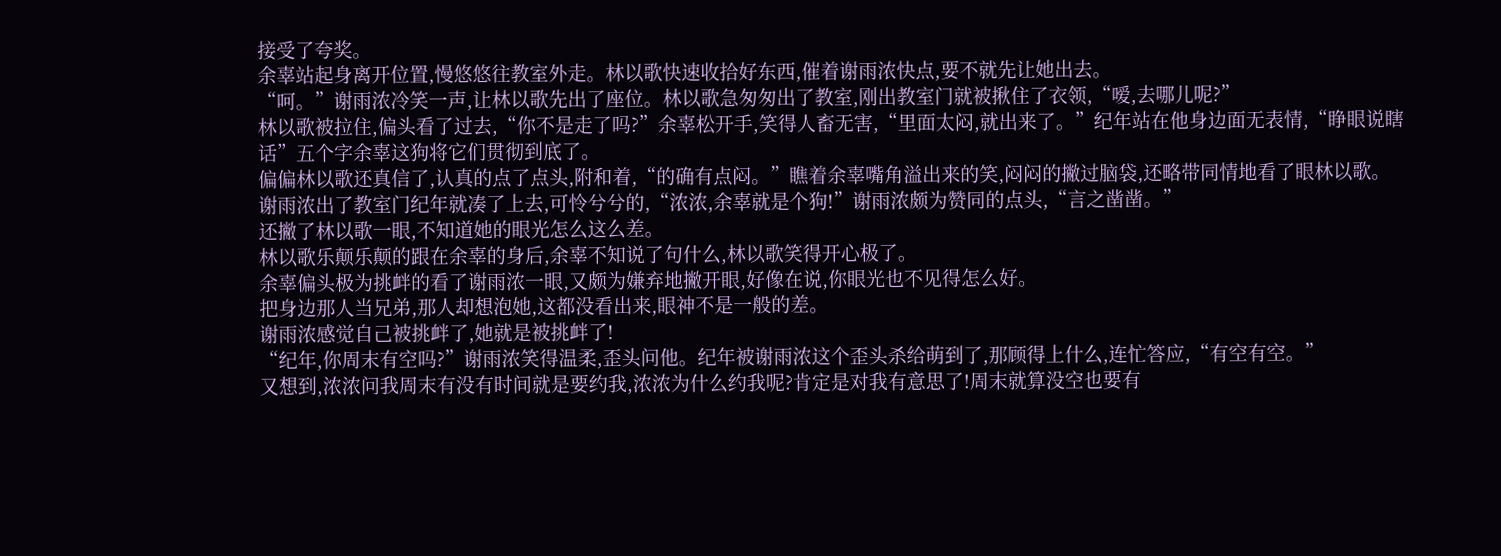接受了夸奖。
余辜站起身离开位置,慢悠悠往教室外走。林以歌快速收拾好东西,催着谢雨浓快点,要不就先让她出去。
“呵。”谢雨浓冷笑一声,让林以歌先出了座位。林以歌急匆匆出了教室,刚出教室门就被揪住了衣领,“嗳,去哪儿呢?”
林以歌被拉住,偏头看了过去,“你不是走了吗?”余辜松开手,笑得人畜无害,“里面太闷,就出来了。”纪年站在他身边面无表情,“睁眼说瞎话”五个字余辜这狗将它们贯彻到底了。
偏偏林以歌还真信了,认真的点了点头,附和着,“的确有点闷。”瞧着余辜嘴角溢出来的笑,闷闷的撇过脑袋,还略带同情地看了眼林以歌。
谢雨浓出了教室门纪年就凑了上去,可怜兮兮的,“浓浓,余辜就是个狗!”谢雨浓颇为赞同的点头,“言之凿凿。”
还撇了林以歌一眼,不知道她的眼光怎么这么差。
林以歌乐颠乐颠的跟在余辜的身后,余辜不知说了句什么,林以歌笑得开心极了。
余辜偏头极为挑衅的看了谢雨浓一眼,又颇为嫌弃地撇开眼,好像在说,你眼光也不见得怎么好。
把身边那人当兄弟,那人却想泡她,这都没看出来,眼神不是一般的差。
谢雨浓感觉自己被挑衅了,她就是被挑衅了!
“纪年,你周末有空吗?”谢雨浓笑得温柔,歪头问他。纪年被谢雨浓这个歪头杀给萌到了,那顾得上什么,连忙答应,“有空有空。”
又想到,浓浓问我周末有没有时间就是要约我,浓浓为什么约我呢?肯定是对我有意思了!周末就算没空也要有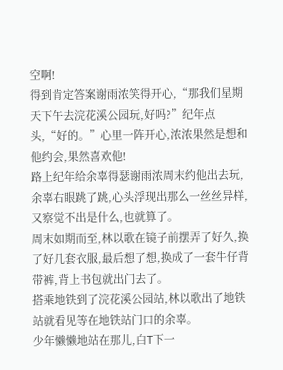空啊!
得到肯定答案谢雨浓笑得开心,“那我们星期天下午去浣花溪公园玩,好吗?”纪年点头,“好的。”心里一阵开心,浓浓果然是想和他约会,果然喜欢他!
路上纪年给余辜得瑟谢雨浓周末约他出去玩,余辜右眼跳了跳,心头浮现出那么一丝丝异样,又察觉不出是什么,也就算了。
周末如期而至,林以歌在镜子前摆弄了好久,换了好几套衣服,最后想了想,换成了一套牛仔背带裤,背上书包就出门去了。
搭乘地铁到了浣花溪公园站,林以歌出了地铁站就看见等在地铁站门口的余辜。
少年懒懒地站在那儿,白T下一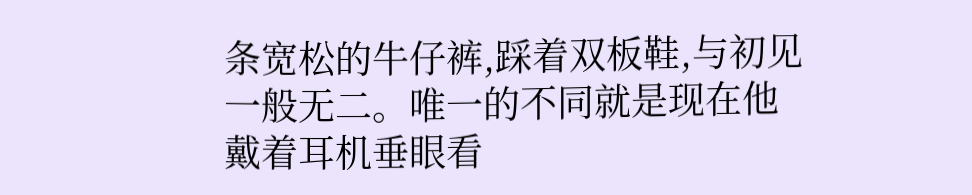条宽松的牛仔裤,踩着双板鞋,与初见一般无二。唯一的不同就是现在他戴着耳机垂眼看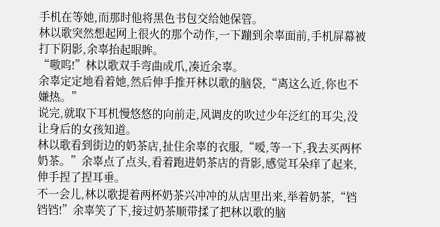手机在等她,而那时他将黑色书包交给她保管。
林以歌突然想起网上很火的那个动作,一下蹦到余辜面前,手机屏幕被打下阴影,余辜抬起眼眸。
“嗷呜!”林以歌双手弯曲成爪,凑近余辜。
余辜定定地看着她,然后伸手推开林以歌的脑袋,“离这么近,你也不嫌热。”
说完,就取下耳机慢悠悠的向前走,风调皮的吹过少年泛红的耳尖,没让身后的女孩知道。
林以歌看到街边的奶茶店,扯住余辜的衣服,“嗳,等一下,我去买两杯奶茶。”余辜点了点头,看着跑进奶茶店的背影,感觉耳朵痒了起来,伸手捏了捏耳垂。
不一会儿,林以歌提着两杯奶茶兴冲冲的从店里出来,举着奶茶,“铛铛铛!”余辜笑了下,接过奶茶顺带揉了把林以歌的脑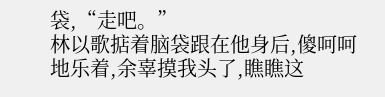袋,“走吧。”
林以歌掂着脑袋跟在他身后,傻呵呵地乐着,余辜摸我头了,瞧瞧这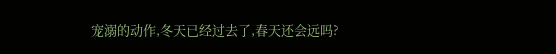宠溺的动作,冬天已经过去了,春天还会远吗?